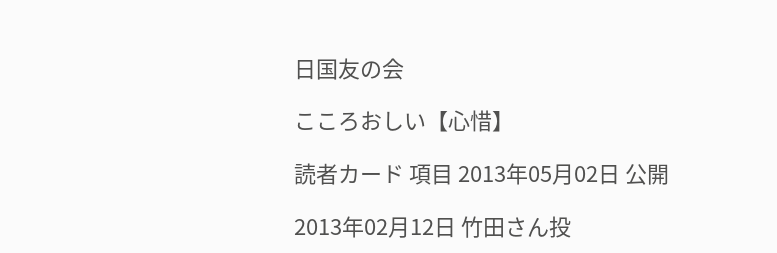日国友の会

こころおしい【心惜】

読者カード 項目 2013年05月02日 公開

2013年02月12日 竹田さん投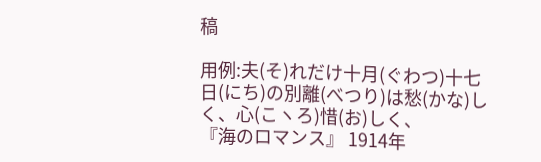稿

用例:夫(そ)れだけ十月(ぐわつ)十七日(にち)の別離(べつり)は愁(かな)しく、心(こヽろ)惜(お)しく、
『海のロマンス』 1914年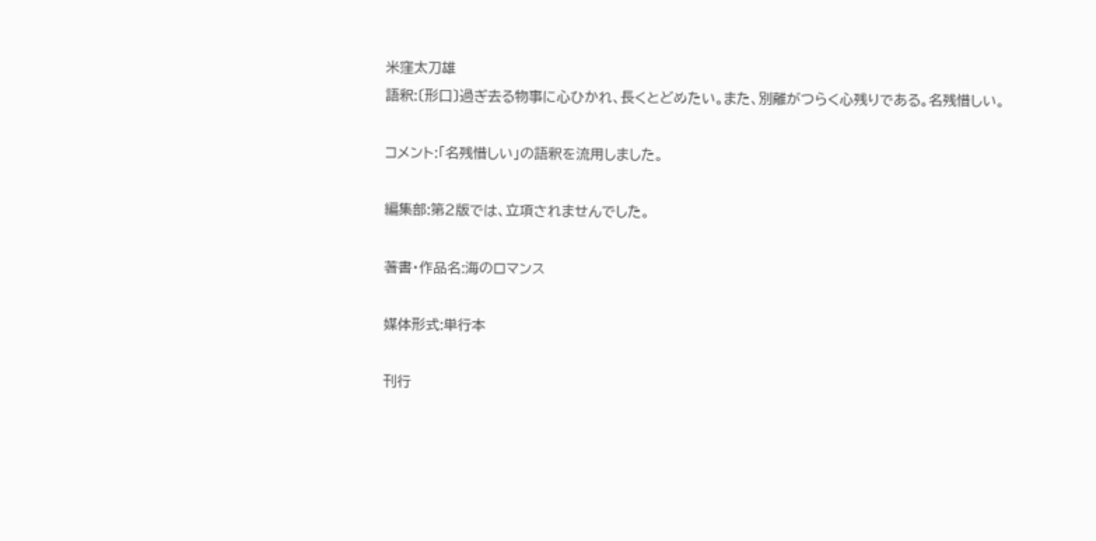米窪太刀雄
語釈:〔形口〕過ぎ去る物事に心ひかれ、長くとどめたい。また、別離がつらく心残りである。名残惜しい。

コメント:「名残惜しい」の語釈を流用しました。

編集部:第2版では、立項されませんでした。

著書・作品名:海のロマンス

媒体形式:単行本

刊行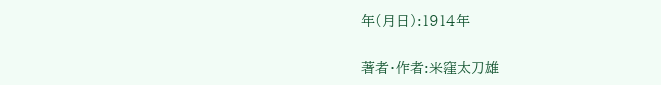年(月日):1914年

著者・作者:米窪太刀雄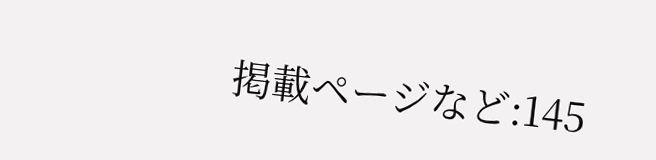掲載ページなど:145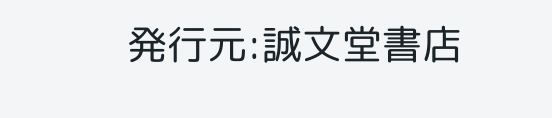発行元:誠文堂書店